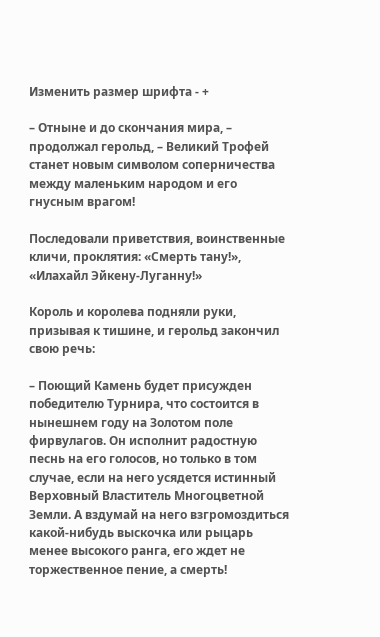Изменить размер шрифта - +

– Отныне и до скончания мира, – продолжал герольд, – Великий Трофей станет новым символом соперничества между маленьким народом и его гнусным врагом!

Последовали приветствия, воинственные кличи, проклятия: «Смерть тану!», «Илахайл Эйкену-Луганну!»

Король и королева подняли руки, призывая к тишине, и герольд закончил свою речь:

– Поющий Камень будет присужден победителю Турнира, что состоится в нынешнем году на Золотом поле фирвулагов. Он исполнит радостную песнь на его голосов, но только в том случае, если на него усядется истинный Верховный Властитель Многоцветной Земли. А вздумай на него взгромоздиться какой-нибудь выскочка или рыцарь менее высокого ранга, его ждет не торжественное пение, а смерть!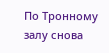По Тронному залу снова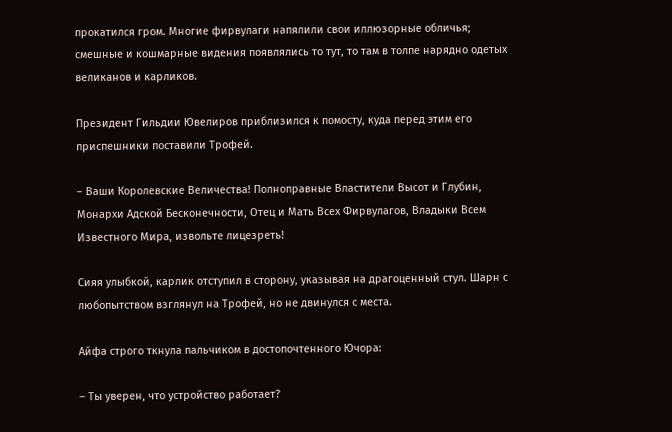прокатился гром. Многие фирвулаги напялили свои иллюзорные обличья; смешные и кошмарные видения появлялись то тут, то там в толпе нарядно одетых великанов и карликов.

Президент Гильдии Ювелиров приблизился к помосту, куда перед этим его приспешники поставили Трофей.

– Ваши Королевские Величества! Полноправные Властители Высот и Глубин, Монархи Адской Бесконечности, Отец и Мать Всех Фирвулагов, Владыки Всем Известного Мира, извольте лицезреть!

Сияя улыбкой, карлик отступил в сторону, указывая на драгоценный стул. Шарн с любопытством взглянул на Трофей, но не двинулся с места.

Айфа строго ткнула пальчиком в достопочтенного Ючора:

– Ты уверен, что устройство работает?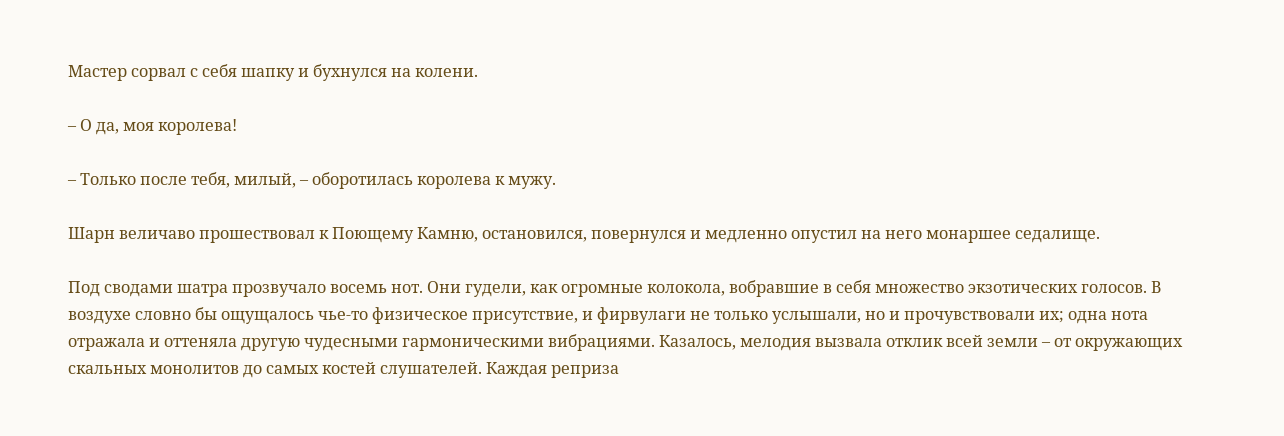Мастер сорвал с себя шапку и бухнулся на колени.

– О да, моя королева!

– Только после тебя, милый, – оборотилась королева к мужу.

Шарн величаво прошествовал к Поющему Камню, остановился, повернулся и медленно опустил на него монаршее седалище.

Под сводами шатра прозвучало восемь нот. Они гудели, как огромные колокола, вобравшие в себя множество экзотических голосов. В воздухе словно бы ощущалось чье-то физическое присутствие, и фирвулаги не только услышали, но и прочувствовали их; одна нота отражала и оттеняла другую чудесными гармоническими вибрациями. Казалось, мелодия вызвала отклик всей земли – от окружающих скальных монолитов до самых костей слушателей. Каждая реприза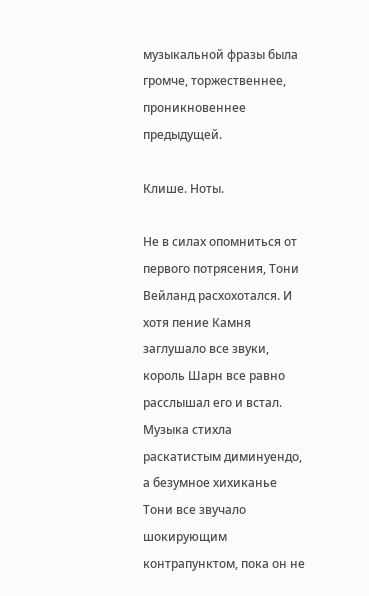музыкальной фразы была громче, торжественнее, проникновеннее предыдущей.

Клише. Ноты.

Не в силах опомниться от первого потрясения, Тони Вейланд расхохотался. И хотя пение Камня заглушало все звуки, король Шарн все равно расслышал его и встал. Музыка стихла раскатистым диминуендо, а безумное хихиканье Тони все звучало шокирующим контрапунктом, пока он не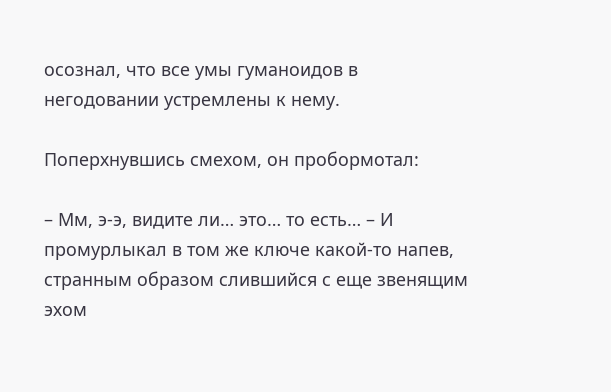осознал, что все умы гуманоидов в негодовании устремлены к нему.

Поперхнувшись смехом, он пробормотал:

– Мм, э-э, видите ли… это… то есть… – И промурлыкал в том же ключе какой-то напев, странным образом слившийся с еще звенящим эхом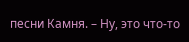песни Камня. – Ну, это что-то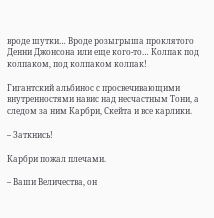вроде шутки… Вроде розыгрыша проклятого Денни Джонсона или еще кого-то… Колпак под колпаком, под колпаком колпак!

Гигантский альбинос с просвечивающими внутренностями навис над несчастным Тони, а следом за ним Карбри, Скейта и все карлики.

– Заткнись!

Карбри пожал плечами.

– Ваши Величества, он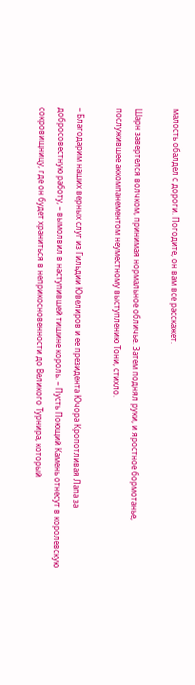малость обалдел с дороги. Погодите, он вам все расскажет.

Шарн завертелся волчком, принимая нормальное обличье. Затем поднял руки, и яростное бормотанье, послужившее аккомпанементом неуместному выступлению Тони, стихло.

– Благодарим наших верных слуг из Гильдии Ювелиров и ее президента Ючора Кропотливая Лапа за добросовестную работу, – вымолвил в наступившей тишине король. – Пусть Поющий Камень отнесут в королевскую сокровищницу, где он будет храниться в неприкосновенности до Великого Турнира, который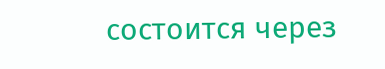состоится через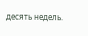десять недель.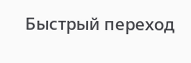Быстрый переход